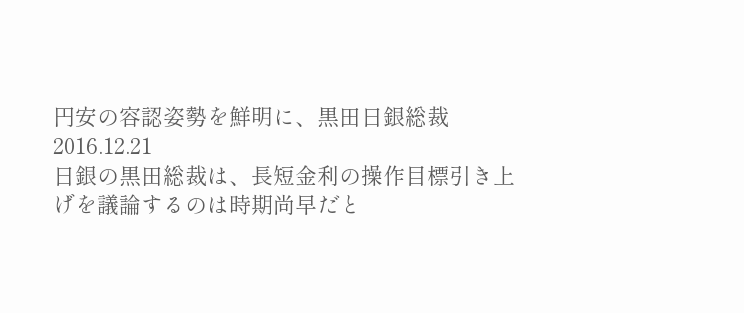円安の容認姿勢を鮮明に、黒田日銀総裁
2016.12.21
日銀の黒田総裁は、長短金利の操作目標引き上げを議論するのは時期尚早だと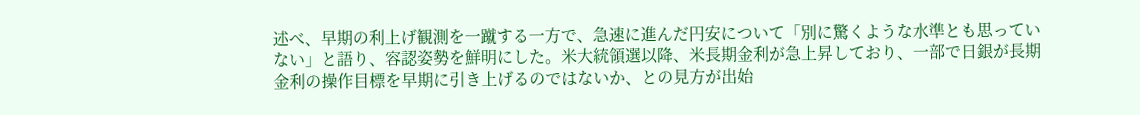述べ、早期の利上げ観測を一蹴する一方で、急速に進んだ円安について「別に驚くような水準とも思っていない」と語り、容認姿勢を鮮明にした。米大統領選以降、米長期金利が急上昇しており、一部で日銀が長期金利の操作目標を早期に引き上げるのではないか、との見方が出始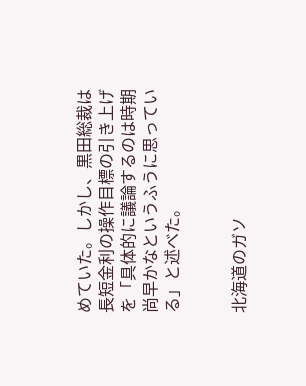めていた。しかし、黒田総裁は長短金利の操作目標の引き上げを「具体的に議論するのは時期尚早かなというふうに思っている」と述べた。


北海道のガソ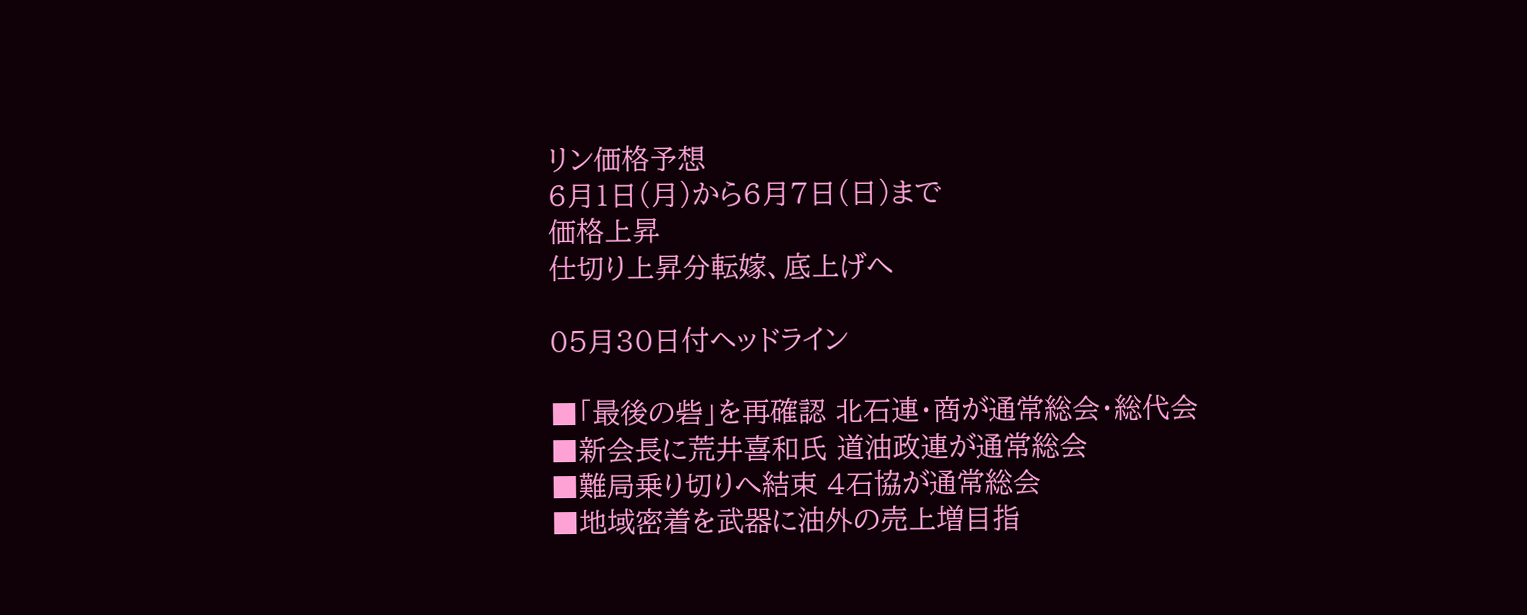リン価格予想
6月1日(月)から6月7日(日)まで
価格上昇
仕切り上昇分転嫁、底上げへ

05月30日付ヘッドライン

■「最後の砦」を再確認 北石連・商が通常総会・総代会
■新会長に荒井喜和氏 道油政連が通常総会
■難局乗り切りへ結束 4石協が通常総会
■地域密着を武器に油外の売上増目指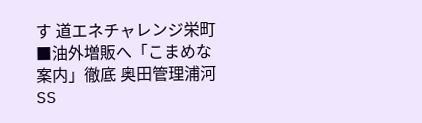す 道エネチャレンジ栄町
■油外増販へ「こまめな案内」徹底 奥田管理浦河SS